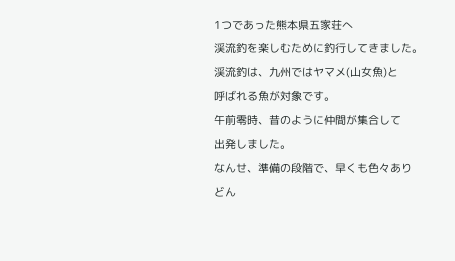1つであった熊本県五家荘へ
渓流釣を楽しむために釣行してきました。
渓流釣は、九州ではヤマメ(山女魚)と
呼ばれる魚が対象です。
午前零時、昔のように仲間が集合して
出発しました。
なんせ、準備の段階で、早くも色々あり
どん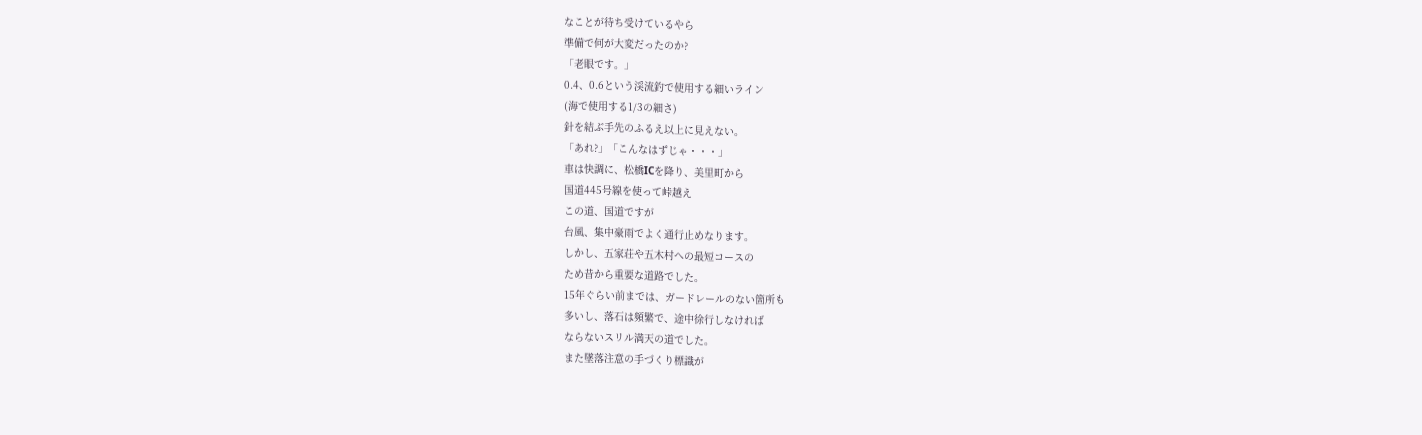なことが待ち受けているやら
準備で何が大変だったのか?
「老眼です。」
0.4、0.6という渓流釣で使用する細いライン
(海で使用する1/3の細さ)
針を結ぶ手先のふるえ以上に見えない。
「あれ?」「こんなはずじゃ・・・」
車は快調に、松橋ICを降り、美里町から
国道445号線を使って峠越え
この道、国道ですが
台風、集中豪雨でよく通行止めなります。
しかし、五家荘や五木村への最短コースの
ため昔から重要な道路でした。
15年ぐらい前までは、ガードレールのない箇所も
多いし、落石は頻繁で、途中徐行しなければ
ならないスリル満天の道でした。
また墜落注意の手づくり標識が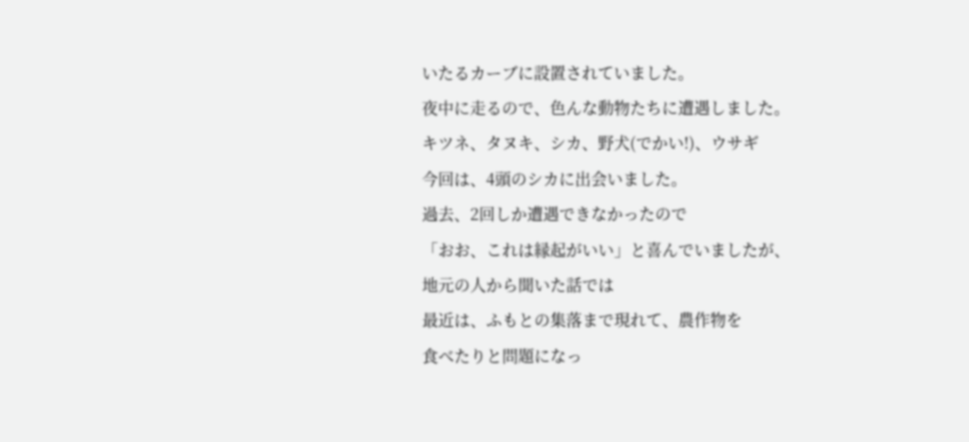いたるカーブに設置されていました。
夜中に走るので、色んな動物たちに遭遇しました。
キツネ、タヌキ、シカ、野犬(でかい!)、ウサギ
今回は、4頭のシカに出会いました。
過去、2回しか遭遇できなかったので
「おお、これは縁起がいい」と喜んでいましたが、
地元の人から聞いた話では
最近は、ふもとの集落まで現れて、農作物を
食べたりと問題になっ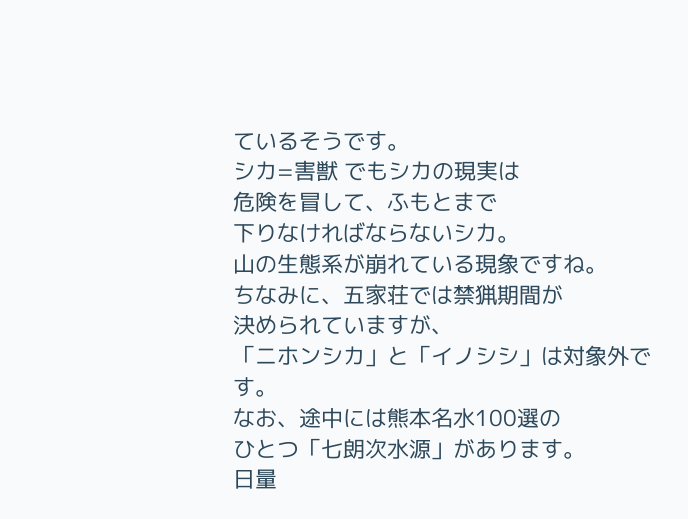ているそうです。
シカ=害獣 でもシカの現実は
危険を冒して、ふもとまで
下りなければならないシカ。
山の生態系が崩れている現象ですね。
ちなみに、五家荘では禁猟期間が
決められていますが、
「ニホンシカ」と「イノシシ」は対象外です。
なお、途中には熊本名水100選の
ひとつ「七朗次水源」があります。
日量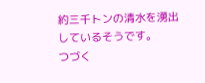約三千トンの清水を湧出しているそうです。
つづく